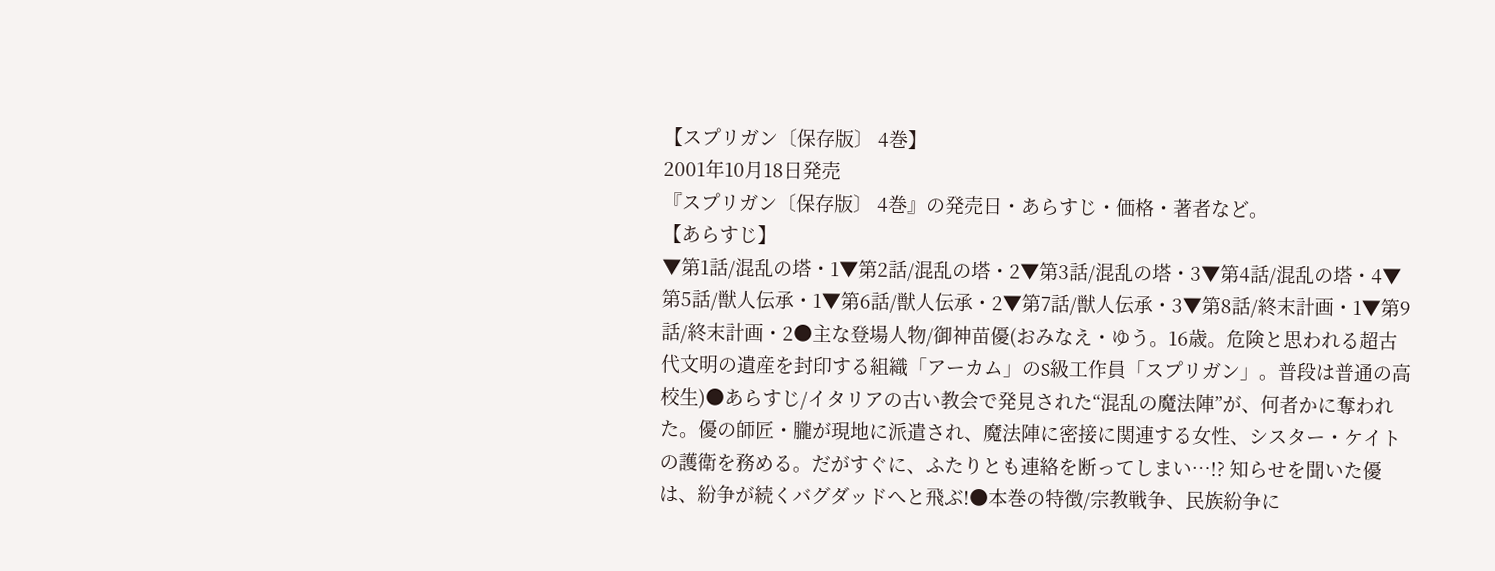【スプリガン〔保存版〕 4巻】
2001年10月18日発売
『スプリガン〔保存版〕 4巻』の発売日・あらすじ・価格・著者など。
【あらすじ】
▼第1話/混乱の塔・1▼第2話/混乱の塔・2▼第3話/混乱の塔・3▼第4話/混乱の塔・4▼第5話/獣人伝承・1▼第6話/獣人伝承・2▼第7話/獣人伝承・3▼第8話/終末計画・1▼第9話/終末計画・2●主な登場人物/御神苗優(おみなえ・ゆう。16歳。危険と思われる超古代文明の遺産を封印する組織「アーカム」のS級工作員「スプリガン」。普段は普通の高校生)●あらすじ/イタリアの古い教会で発見された“混乱の魔法陣”が、何者かに奪われた。優の師匠・朧が現地に派遣され、魔法陣に密接に関連する女性、シスター・ケイトの護衛を務める。だがすぐに、ふたりとも連絡を断ってしまい…!? 知らせを聞いた優は、紛争が続くバグダッドへと飛ぶ!●本巻の特徴/宗教戦争、民族紛争に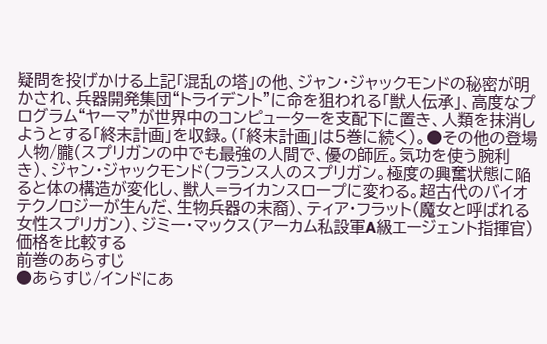疑問を投げかける上記「混乱の塔」の他、ジャン・ジャックモンドの秘密が明かされ、兵器開発集団“トライデント”に命を狙われる「獣人伝承」、高度なプログラム“ヤーマ”が世界中のコンピューターを支配下に置き、人類を抹消しようとする「終末計画」を収録。(「終末計画」は5巻に続く)。●その他の登場人物/朧(スプリガンの中でも最強の人間で、優の師匠。気功を使う腕利き)、ジャン・ジャックモンド(フランス人のスプリガン。極度の興奮状態に陥ると体の構造が変化し、獣人=ライカンスロープに変わる。超古代のバイオテクノロジーが生んだ、生物兵器の末裔)、ティア・フラット(魔女と呼ばれる女性スプリガン)、ジミー・マックス(アーカム私設軍A級エージェント指揮官)価格を比較する
前巻のあらすじ
●あらすじ/インドにあ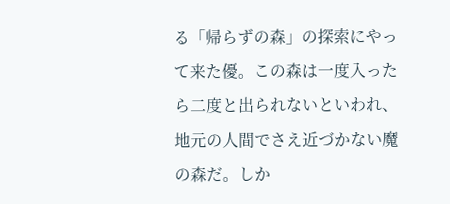る「帰らずの森」の探索にやって来た優。この森は一度入ったら二度と出られないといわれ、地元の人間でさえ近づかない魔の森だ。しか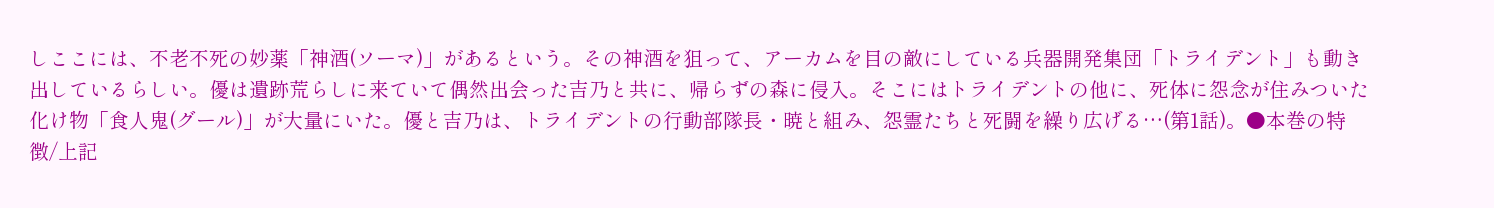しここには、不老不死の妙薬「神酒(ソーマ)」があるという。その神酒を狙って、アーカムを目の敵にしている兵器開発集団「トライデント」も動き出しているらしい。優は遺跡荒らしに来ていて偶然出会った吉乃と共に、帰らずの森に侵入。そこにはトライデントの他に、死体に怨念が住みついた化け物「食人鬼(グール)」が大量にいた。優と吉乃は、トライデントの行動部隊長・暁と組み、怨霊たちと死闘を繰り広げる…(第1話)。●本巻の特徴/上記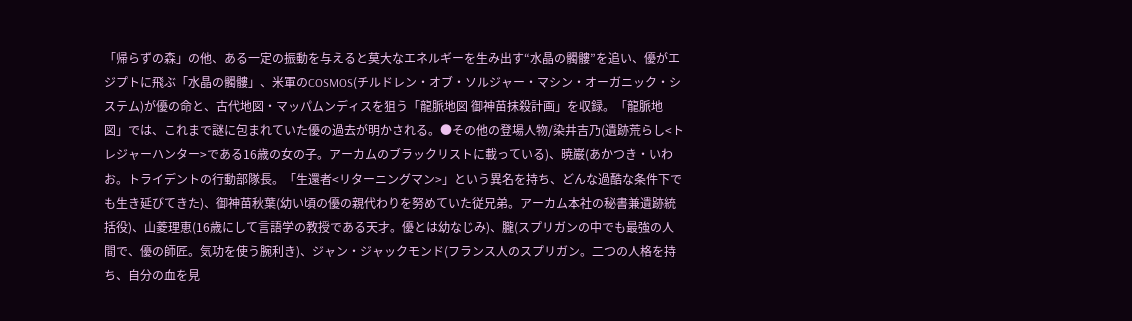「帰らずの森」の他、ある一定の振動を与えると莫大なエネルギーを生み出す“水晶の髑髏”を追い、優がエジプトに飛ぶ「水晶の髑髏」、米軍のCOSMOS(チルドレン・オブ・ソルジャー・マシン・オーガニック・システム)が優の命と、古代地図・マッパムンディスを狙う「龍脈地図 御神苗抹殺計画」を収録。「龍脈地図」では、これまで謎に包まれていた優の過去が明かされる。●その他の登場人物/染井吉乃(遺跡荒らし<トレジャーハンター>である16歳の女の子。アーカムのブラックリストに載っている)、暁巌(あかつき・いわお。トライデントの行動部隊長。「生還者<リターニングマン>」という異名を持ち、どんな過酷な条件下でも生き延びてきた)、御神苗秋葉(幼い頃の優の親代わりを努めていた従兄弟。アーカム本社の秘書兼遺跡統括役)、山菱理恵(16歳にして言語学の教授である天才。優とは幼なじみ)、朧(スプリガンの中でも最強の人間で、優の師匠。気功を使う腕利き)、ジャン・ジャックモンド(フランス人のスプリガン。二つの人格を持ち、自分の血を見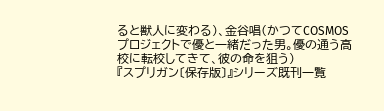ると獣人に変わる)、金谷唱(かつてCOSMOSプロジェクトで優と一緒だった男。優の通う高校に転校してきて、彼の命を狙う)
『スプリガン〔保存版〕』シリーズ既刊一覧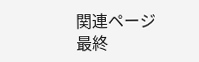関連ページ
最終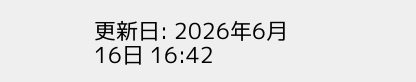更新日: 2026年6月16日 16:42